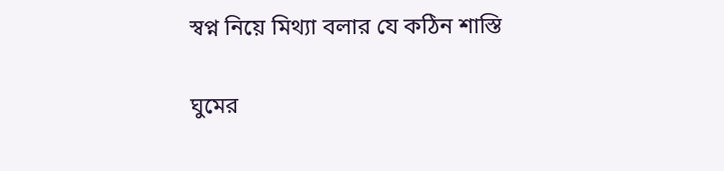স্বপ্ন নিয়ে মিথ্যা বলার যে কঠিন শাস্তি

ঘুমের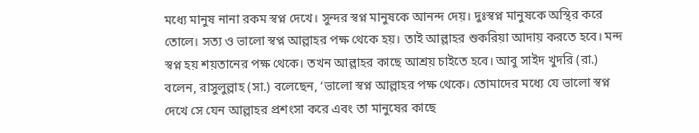মধ্যে মানুষ নানা রকম স্বপ্ন দেখে। সুন্দর স্বপ্ন মানুষকে আনন্দ দেয়। দুঃস্বপ্ন মানুষকে অস্থির করে তোলে। সত্য ও ভালো স্বপ্ন আল্লাহর পক্ষ থেকে হয়। তাই আল্লাহর শুকরিয়া আদায় করতে হবে। মন্দ স্বপ্ন হয় শয়তানের পক্ষ থেকে। তখন আল্লাহর কাছে আশ্রয় চাইতে হবে। আবু সাইদ খুদরি (রা.) বলেন, রাসুলুল্লাহ (সা.) বলেছেন, ‘ভালো স্বপ্ন আল্লাহর পক্ষ থেকে। তোমাদের মধ্যে যে ভালো স্বপ্ন দেখে সে যেন আল্লাহর প্রশংসা করে এবং তা মানুষের কাছে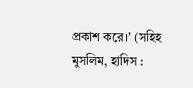প্রকাশ করে।’ (সহিহ মুসলিম, হাদিস :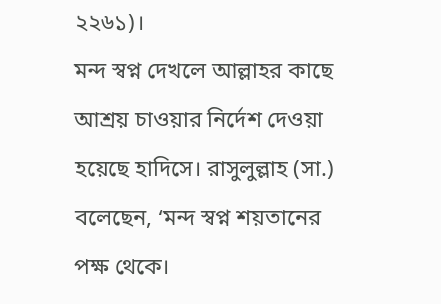২২৬১)।
মন্দ স্বপ্ন দেখলে আল্লাহর কাছে আশ্রয় চাওয়ার নির্দেশ দেওয়া হয়েছে হাদিসে। রাসুলুল্লাহ (সা.) বলেছেন, ‘মন্দ স্বপ্ন শয়তানের পক্ষ থেকে।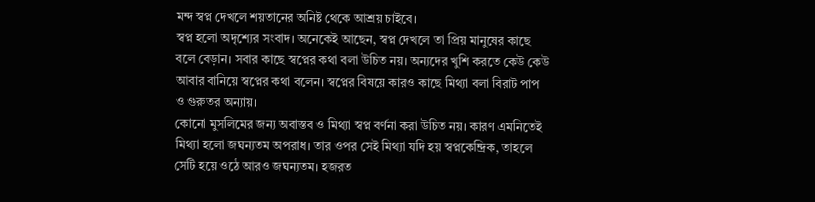মন্দ স্বপ্ন দেখলে শয়তানের অনিষ্ট থেকে আশ্রয় চাইবে।
স্বপ্ন হলো অদৃশ্যের সংবাদ। অনেকেই আছেন, স্বপ্ন দেখলে তা প্রিয় মানুষের কাছে বলে বেড়ান। সবার কাছে স্বপ্নের কথা বলা উচিত নয়। অন্যদের খুশি করতে কেউ কেউ আবার বানিয়ে স্বপ্নের কথা বলেন। স্বপ্নের বিষয়ে কারও কাছে মিথ্যা বলা বিরাট পাপ ও গুরুতর অন্যায়।
কোনো মুসলিমের জন্য অবাস্তব ও মিথ্যা স্বপ্ন বর্ণনা করা উচিত নয়। কারণ এমনিতেই মিথ্যা হলো জঘন্যতম অপরাধ। তার ওপর সেই মিথ্যা যদি হয় স্বপ্নকেন্দ্রিক, তাহলে সেটি হয়ে ওঠে আরও জঘন্যতম। হজরত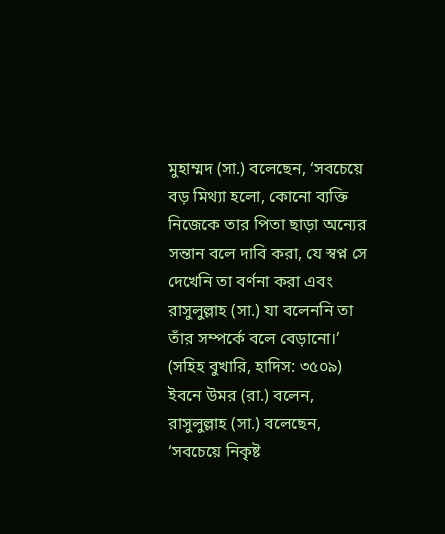মুহাম্মদ (সা.) বলেছেন, ‘সবচেয়ে বড় মিথ্যা হলো, কোনো ব্যক্তি নিজেকে তার পিতা ছাড়া অন্যের সন্তান বলে দাবি করা, যে স্বপ্ন সে দেখেনি তা বর্ণনা করা এবং রাসুলুল্লাহ (সা.) যা বলেননি তা তাঁর সম্পর্কে বলে বেড়ানো।’ (সহিহ বুখারি, হাদিস: ৩৫০৯)
ইবনে উমর (রা.) বলেন, রাসুলুল্লাহ (সা.) বলেছেন, ‘সবচেয়ে নিকৃষ্ট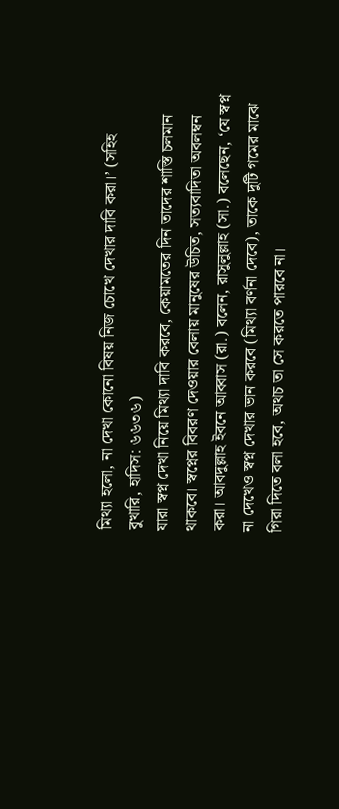মিথ্যা হলো, না দেখা কোনো বিষয় নিজ চোখে দেখার দাবি করা।’ (সহিহ বুখারি, হাদিস: ৬৬৩৬)
যারা স্বপ্ন দেখা নিয়ে মিথ্যা দাবি করবে, কেয়ামতের দিন তাদের শাস্তি চলমান থাকবে। স্বপ্নের বিবরণ দেওয়ার বেলায় মানুষের উচিত, সত্যবাদিতা অবলম্বন করা। আবদুল্লাহ ইবনে আব্বাস (রা.) বলেন, রাসুলুল্লাহ (সা.) বলেছেন, ‘যে স্বপ্ন না দেখেও স্বপ্ন দেখার ভান করবে (মিথ্যা বর্ণনা দেবে), তাকে দুটি গমের মাঝে গিরা দিতে বলা হবে, অথচ তা সে করতে পারবে না।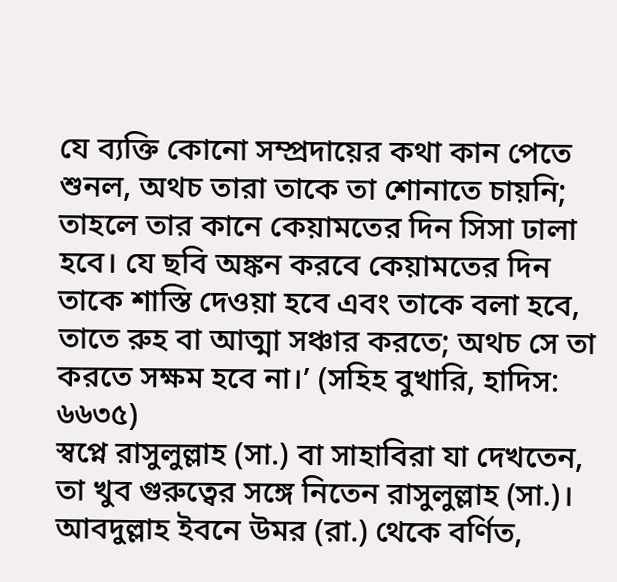যে ব্যক্তি কোনো সম্প্রদায়ের কথা কান পেতে শুনল, অথচ তারা তাকে তা শোনাতে চায়নি; তাহলে তার কানে কেয়ামতের দিন সিসা ঢালা হবে। যে ছবি অঙ্কন করবে কেয়ামতের দিন তাকে শাস্তি দেওয়া হবে এবং তাকে বলা হবে, তাতে রুহ বা আত্মা সঞ্চার করতে; অথচ সে তা করতে সক্ষম হবে না।’ (সহিহ বুখারি, হাদিস: ৬৬৩৫)
স্বপ্নে রাসুলুল্লাহ (সা.) বা সাহাবিরা যা দেখতেন, তা খুব গুরুত্বের সঙ্গে নিতেন রাসুলুল্লাহ (সা.)। আবদুল্লাহ ইবনে উমর (রা.) থেকে বর্ণিত,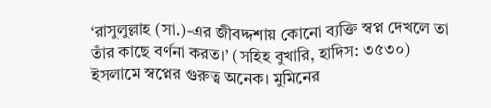‘রাসুলুল্লাহ (সা.)-এর জীবদ্দশায় কোনো ব্যক্তি স্বপ্ন দেখলে তা তাঁর কাছে বর্ণনা করত।’ (সহিহ বুখারি, হাদিস: ৩৫৩০)
ইসলামে স্বপ্নের গুরুত্ব অনেক। মুমিনের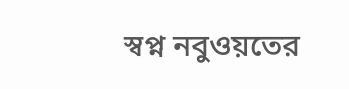স্বপ্ন নবুওয়তের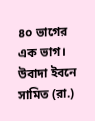৪০ ভাগের এক ভাগ। উবাদা ইবনে সামিত (রা.)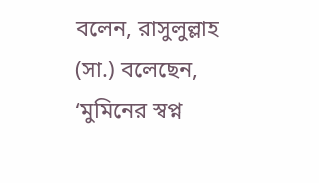বলেন, রাসুলুল্লাহ (সা.) বলেছেন, ‘মুমিনের স্বপ্ন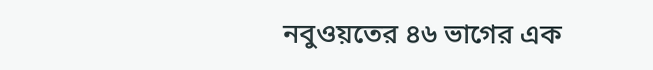নবুওয়তের ৪৬ ভাগের এক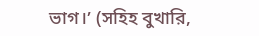ভাগ।’ (সহিহ বুখারি,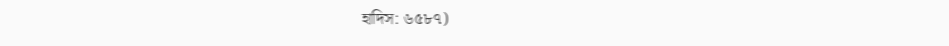হাদিস: ৬৫৮৭)